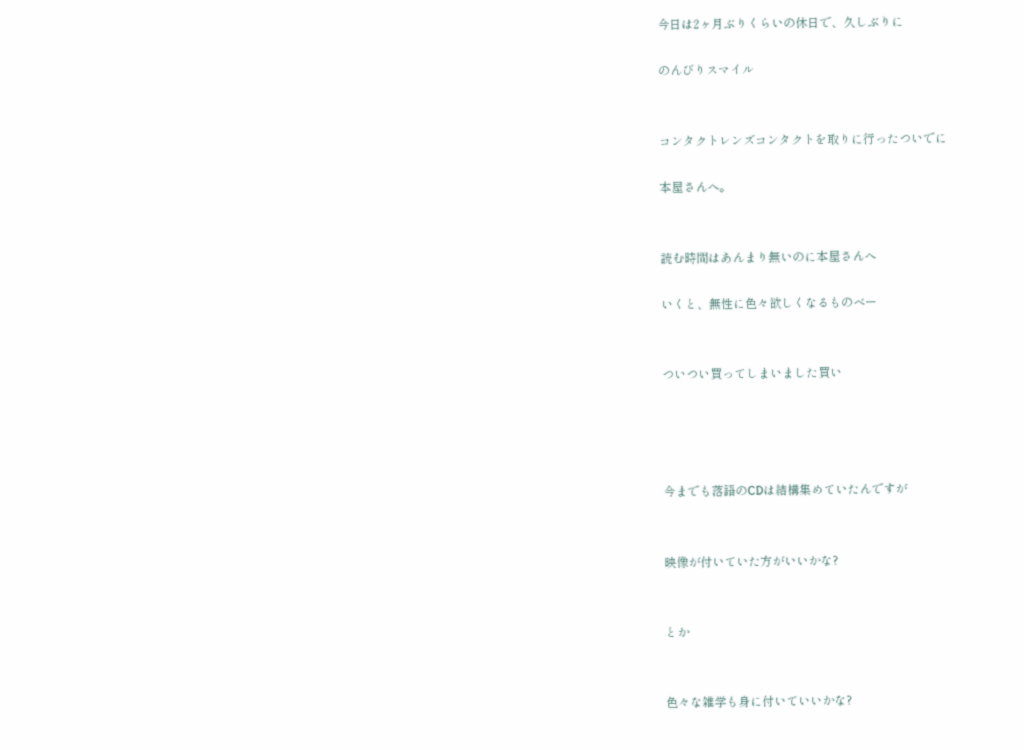今日は2ヶ月ぶりくらいの休日で、久しぶりに

のんびりスマイル


コンタクトレンズコンタクトを取りに行ったついでに

本屋さんへ。


読む時間はあんまり無いのに本屋さんへ

いくと、無性に色々欲しくなるものべー


ついつい買ってしまいました買い




今までも落語のCDは結構集めていたんですが


映像が付いていた方がいいかな?


とか


色々な雑学も身に付いていいかな?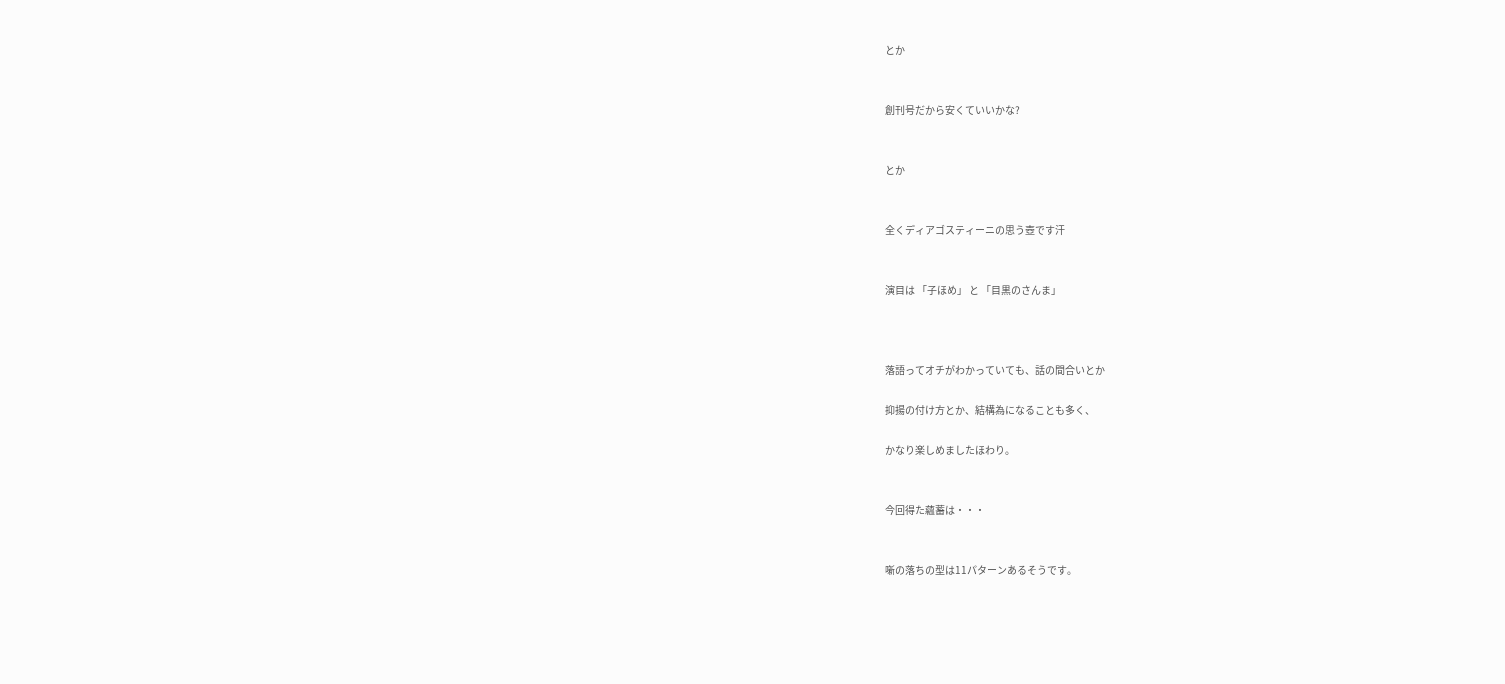とか


創刊号だから安くていいかな?


とか


全くディアゴスティーニの思う壺です汗


演目は 「子ほめ」 と 「目黒のさんま」



落語ってオチがわかっていても、話の間合いとか

抑揚の付け方とか、結構為になることも多く、

かなり楽しめましたほわり。


今回得た蘊蓄は・・・


噺の落ちの型は11パターンあるそうです。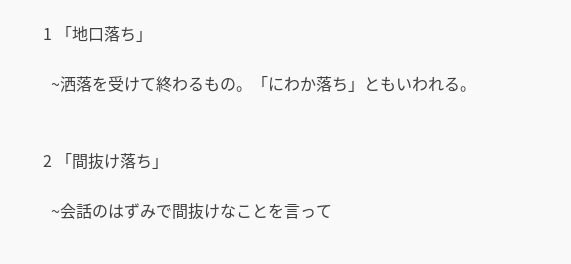1 「地口落ち」

  ~洒落を受けて終わるもの。「にわか落ち」ともいわれる。


2 「間抜け落ち」

  ~会話のはずみで間抜けなことを言って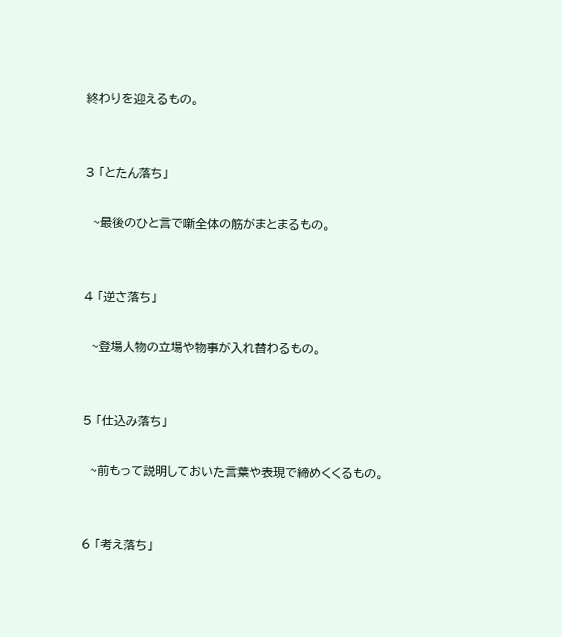終わりを迎えるもの。


3 「とたん落ち」

  ~最後のひと言で噺全体の筋がまとまるもの。


4 「逆さ落ち」

  ~登場人物の立場や物事が入れ替わるもの。


5 「仕込み落ち」

  ~前もって説明しておいた言葉や表現で締めくくるもの。


6 「考え落ち」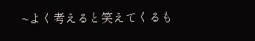~よく考えると笑えてくるも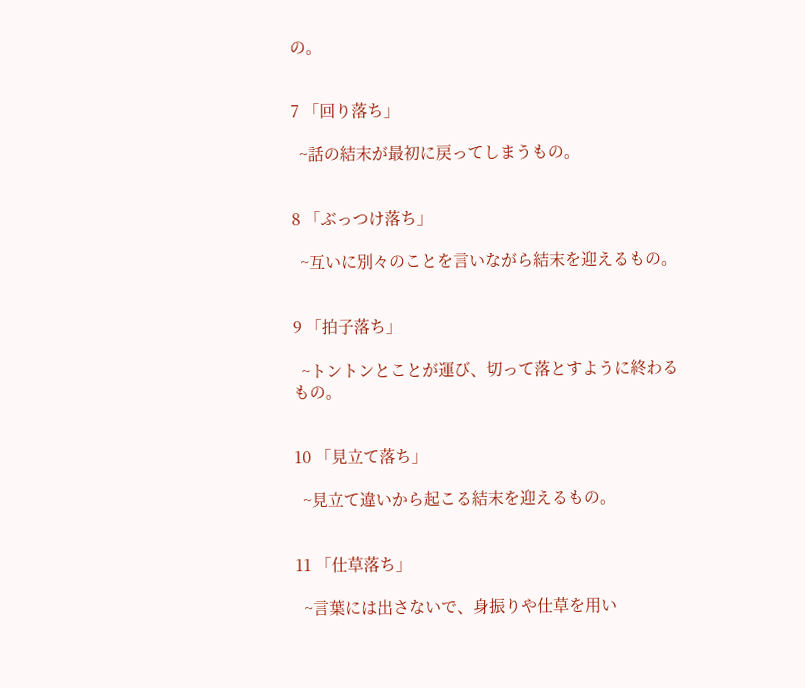の。


7 「回り落ち」

  ~話の結末が最初に戻ってしまうもの。


8 「ぶっつけ落ち」

  ~互いに別々のことを言いながら結末を迎えるもの。


9 「拍子落ち」

  ~トントンとことが運び、切って落とすように終わるもの。


10 「見立て落ち」

  ~見立て違いから起こる結末を迎えるもの。


11 「仕草落ち」

  ~言葉には出さないで、身振りや仕草を用い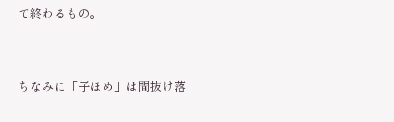て終わるもの。


ちなみに「子ほめ」は間抜け落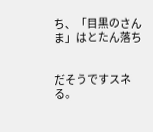ち、「目黒のさんま」はとたん落ち


だそうですスネる。